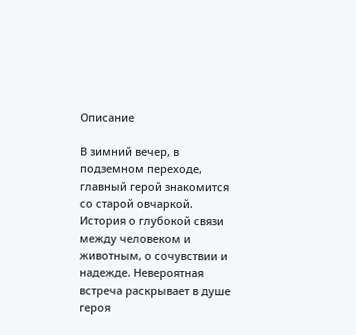Описание

В зимний вечер, в подземном переходе, главный герой знакомится со старой овчаркой. История о глубокой связи между человеком и животным, о сочувствии и надежде. Невероятная встреча раскрывает в душе героя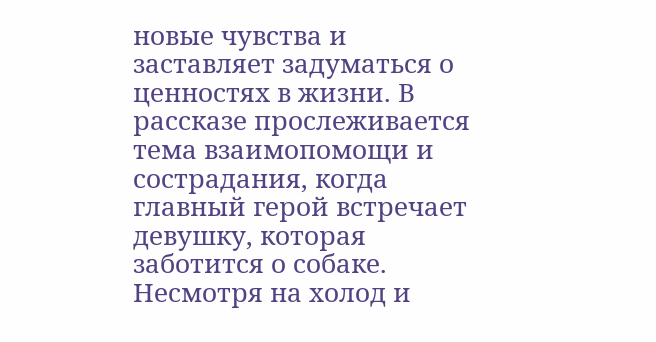новые чувства и заставляет задуматься о ценностях в жизни. В рассказе прослеживается тема взаимопомощи и сострадания, когда главный герой встречает девушку, которая заботится о собаке. Несмотря на холод и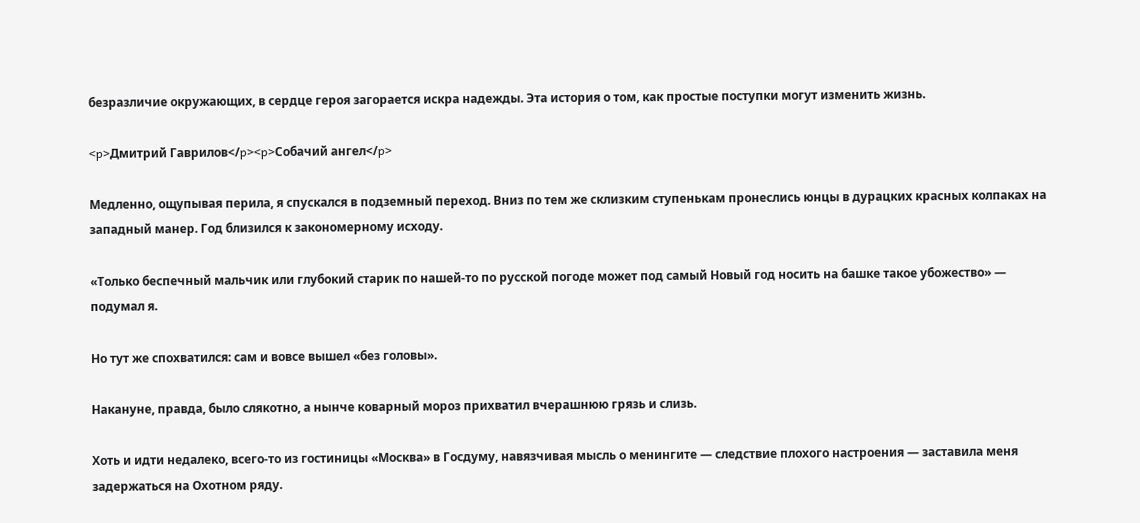безразличие окружающих, в сердце героя загорается искра надежды. Эта история о том, как простые поступки могут изменить жизнь.

<p>Дмитрий Гаврилов</p><p>Собачий ангел</p>

Медленно, ощупывая перила, я спускался в подземный переход. Вниз по тем же склизким ступенькам пронеслись юнцы в дурацких красных колпаках на западный манер. Год близился к закономерному исходу.

«Только беспечный мальчик или глубокий старик по нашей-то по русской погоде может под самый Новый год носить на башке такое убожество» — подумал я.

Но тут же спохватился: сам и вовсе вышел «без головы».

Накануне, правда, было слякотно, а нынче коварный мороз прихватил вчерашнюю грязь и слизь.

Хоть и идти недалеко, всего-то из гостиницы «Москва» в Госдуму, навязчивая мысль о менингите — следствие плохого настроения — заставила меня задержаться на Охотном ряду.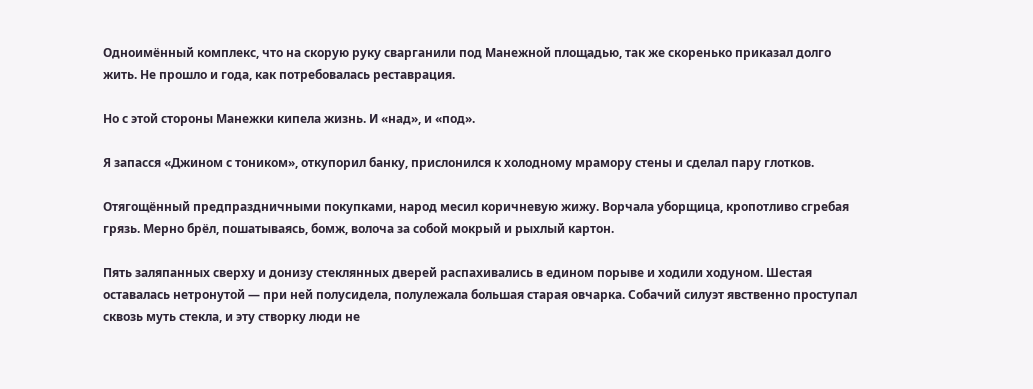Одноимённый комплекс, что на скорую руку сварганили под Манежной площадью, так же скоренько приказал долго жить. Не прошло и года, как потребовалась реставрация.

Но с этой стороны Манежки кипела жизнь. И «над», и «под».

Я запасся «Джином с тоником», откупорил банку, прислонился к холодному мрамору стены и сделал пару глотков.

Отягощённый предпраздничными покупками, народ месил коричневую жижу. Ворчала уборщица, кропотливо сгребая грязь. Мерно брёл, пошатываясь, бомж, волоча за собой мокрый и рыхлый картон.

Пять заляпанных сверху и донизу стеклянных дверей распахивались в едином порыве и ходили ходуном. Шестая оставалась нетронутой — при ней полусидела, полулежала большая старая овчарка. Собачий силуэт явственно проступал сквозь муть стекла, и эту створку люди не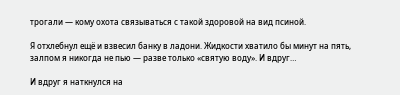трогали — кому охота связываться с такой здоровой на вид псиной.

Я отхлебнул ещё и взвесил банку в ладони. Жидкости хватило бы минут на пять, залпом я никогда не пью — разве только «святую воду». И вдруг…

И вдруг я наткнулся на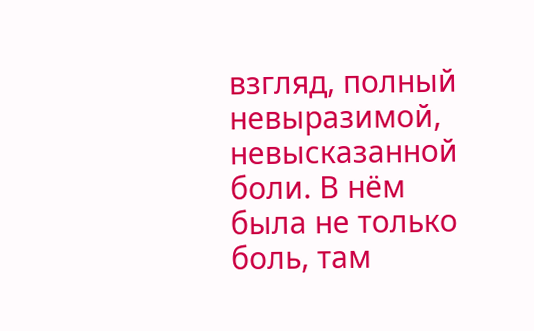взгляд, полный невыразимой, невысказанной боли. В нём была не только боль, там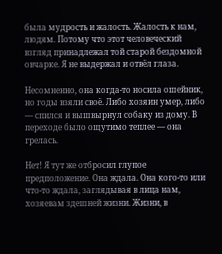была мудрость и жалость. Жалость к нам, людям. Потому что этот человеческий взгляд принадлежал той старой бездомной овчарке. Я не выдержал и отвёл глаза.

Несомненно, она когда-то носила ошейник, но годы взяли своё. Либо хозяин умер, либо — спился и вышвырнул собаку из дому. В переходе было ощутимо теплее — она грелась.

Нет! Я тут же отбросил глупое предположение. Она ждала. Она кого-то или что-то ждала, заглядывая в лица нам, хозяевам здешней жизни. Жизни, в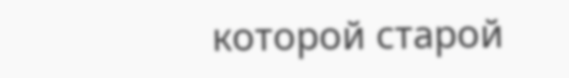которой старой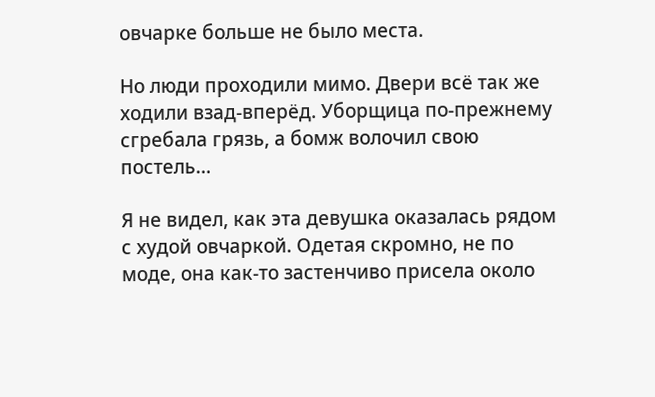овчарке больше не было места.

Но люди проходили мимо. Двери всё так же ходили взад-вперёд. Уборщица по-прежнему сгребала грязь, а бомж волочил свою постель…

Я не видел, как эта девушка оказалась рядом с худой овчаркой. Одетая скромно, не по моде, она как-то застенчиво присела около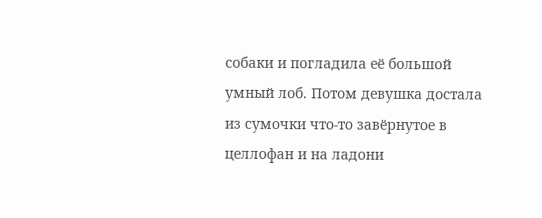собаки и погладила её большой умный лоб. Потом девушка достала из сумочки что-то завёрнутое в целлофан и на ладони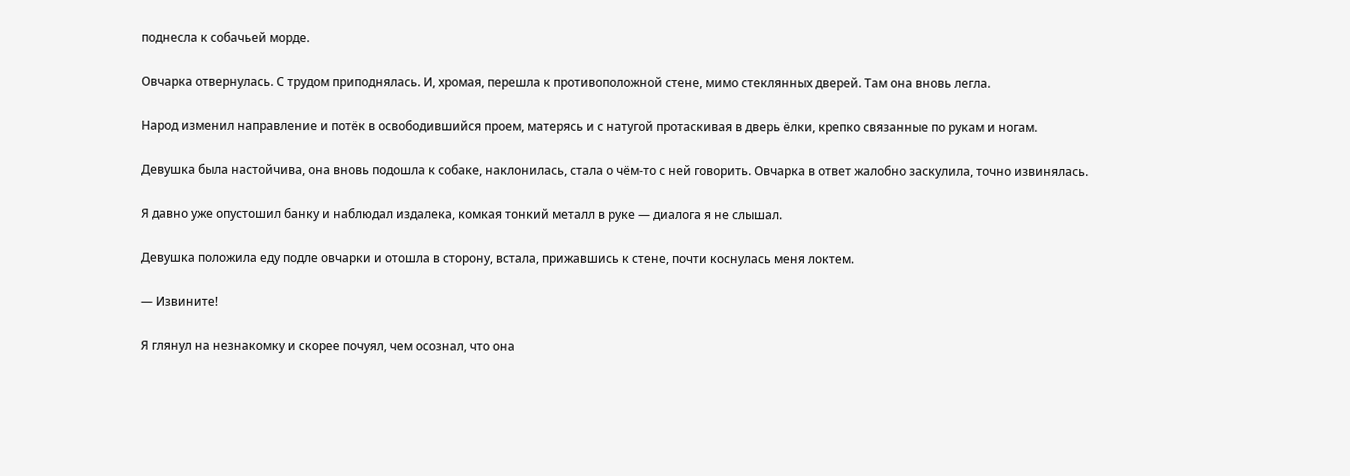поднесла к собачьей морде.

Овчарка отвернулась. С трудом приподнялась. И, хромая, перешла к противоположной стене, мимо стеклянных дверей. Там она вновь легла.

Народ изменил направление и потёк в освободившийся проем, матерясь и с натугой протаскивая в дверь ёлки, крепко связанные по рукам и ногам.

Девушка была настойчива, она вновь подошла к собаке, наклонилась, стала о чём-то с ней говорить. Овчарка в ответ жалобно заскулила, точно извинялась.

Я давно уже опустошил банку и наблюдал издалека, комкая тонкий металл в руке — диалога я не слышал.

Девушка положила еду подле овчарки и отошла в сторону, встала, прижавшись к стене, почти коснулась меня локтем.

— Извините!

Я глянул на незнакомку и скорее почуял, чем осознал, что она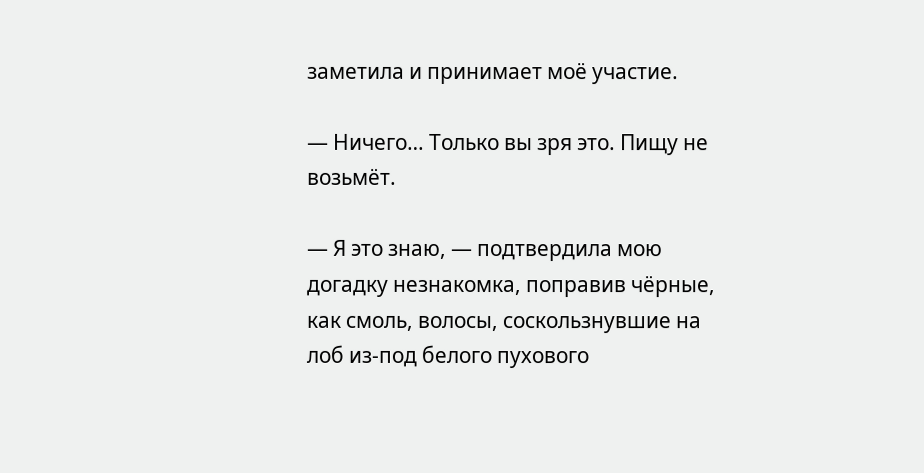заметила и принимает моё участие.

— Ничего… Только вы зря это. Пищу не возьмёт.

— Я это знаю, — подтвердила мою догадку незнакомка, поправив чёрные, как смоль, волосы, соскользнувшие на лоб из-под белого пухового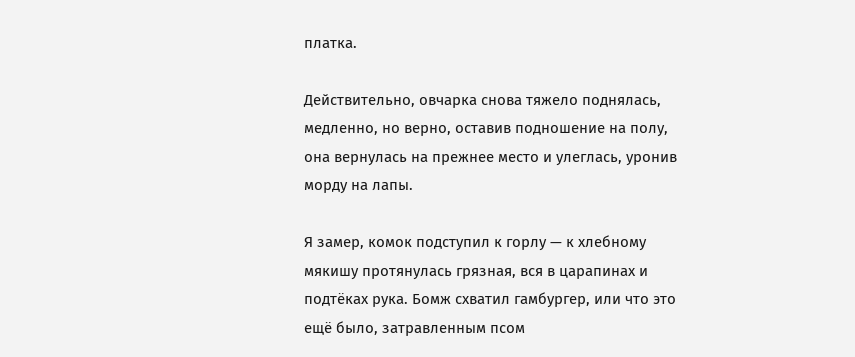платка.

Действительно, овчарка снова тяжело поднялась, медленно, но верно, оставив подношение на полу, она вернулась на прежнее место и улеглась, уронив морду на лапы.

Я замер, комок подступил к горлу — к хлебному мякишу протянулась грязная, вся в царапинах и подтёках рука. Бомж схватил гамбургер, или что это ещё было, затравленным псом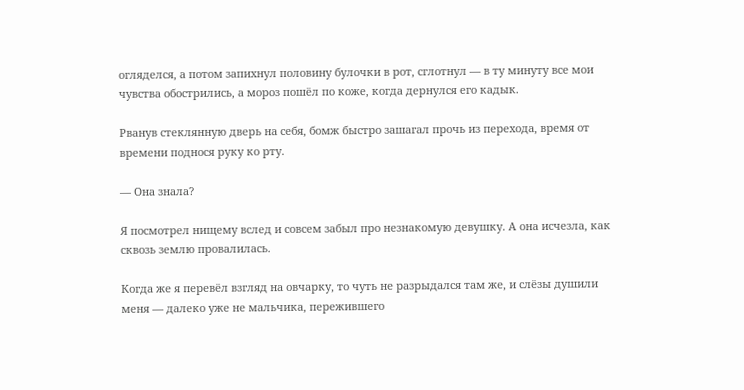огляделся, а потом запихнул половину булочки в рот, сглотнул — в ту минуту все мои чувства обострились, а мороз пошёл по коже, когда дернулся его кадык.

Рванув стеклянную дверь на себя, бомж быстро зашагал прочь из перехода, время от времени поднося руку ко рту.

— Она знала?

Я посмотрел нищему вслед и совсем забыл про незнакомую девушку. А она исчезла, как сквозь землю провалилась.

Когда же я перевёл взгляд на овчарку, то чуть не разрыдался там же, и слёзы душили меня — далеко уже не мальчика, пережившего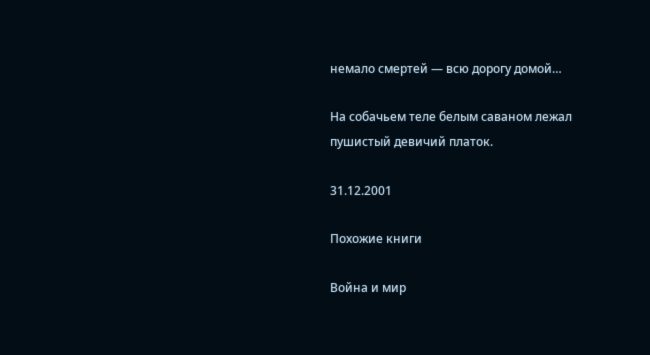немало смертей — всю дорогу домой…

На собачьем теле белым саваном лежал пушистый девичий платок.

31.12.2001

Похожие книги

Война и мир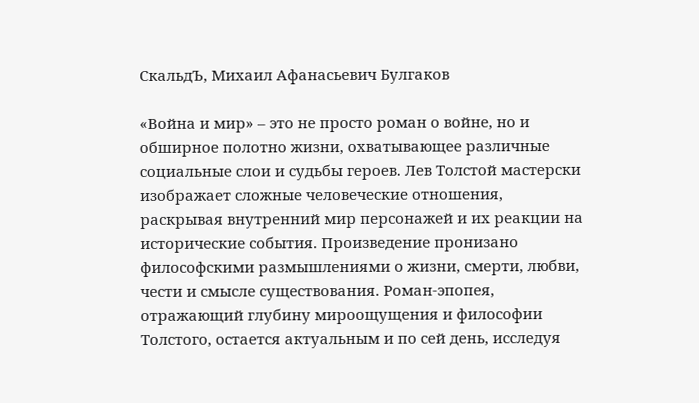СкальдЪ, Михаил Афанасьевич Булгаков

«Война и мир» – это не просто роман о войне, но и обширное полотно жизни, охватывающее различные социальные слои и судьбы героев. Лев Толстой мастерски изображает сложные человеческие отношения, раскрывая внутренний мир персонажей и их реакции на исторические события. Произведение пронизано философскими размышлениями о жизни, смерти, любви, чести и смысле существования. Роман-эпопея, отражающий глубину мироощущения и философии Толстого, остается актуальным и по сей день, исследуя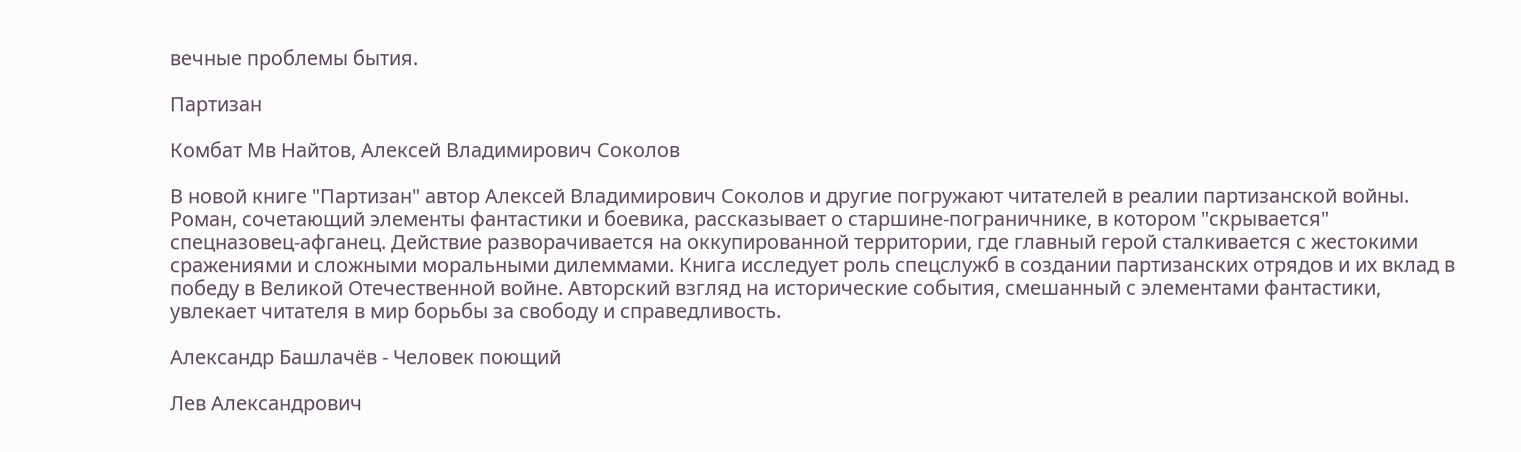вечные проблемы бытия.

Партизан

Комбат Мв Найтов, Алексей Владимирович Соколов

В новой книге "Партизан" автор Алексей Владимирович Соколов и другие погружают читателей в реалии партизанской войны. Роман, сочетающий элементы фантастики и боевика, рассказывает о старшине-пограничнике, в котором "скрывается" спецназовец-афганец. Действие разворачивается на оккупированной территории, где главный герой сталкивается с жестокими сражениями и сложными моральными дилеммами. Книга исследует роль спецслужб в создании партизанских отрядов и их вклад в победу в Великой Отечественной войне. Авторский взгляд на исторические события, смешанный с элементами фантастики, увлекает читателя в мир борьбы за свободу и справедливость.

Александр Башлачёв - Человек поющий

Лев Александрович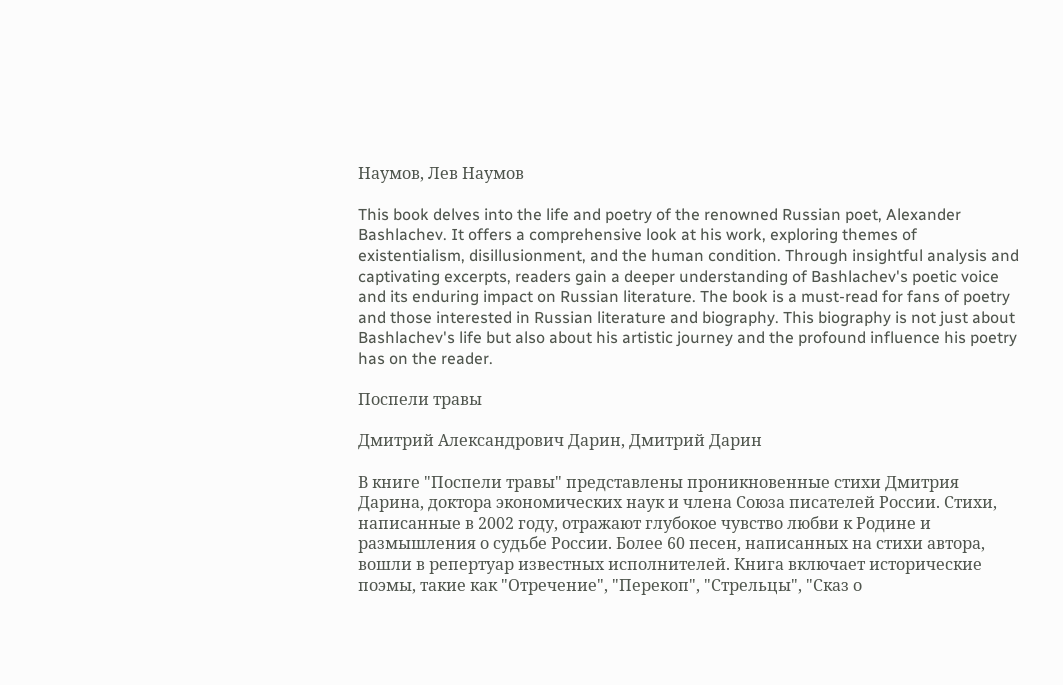Наумов, Лев Наумов

This book delves into the life and poetry of the renowned Russian poet, Alexander Bashlachev. It offers a comprehensive look at his work, exploring themes of existentialism, disillusionment, and the human condition. Through insightful analysis and captivating excerpts, readers gain a deeper understanding of Bashlachev's poetic voice and its enduring impact on Russian literature. The book is a must-read for fans of poetry and those interested in Russian literature and biography. This biography is not just about Bashlachev's life but also about his artistic journey and the profound influence his poetry has on the reader.

Поспели травы

Дмитрий Александрович Дарин, Дмитрий Дарин

В книге "Поспели травы" представлены проникновенные стихи Дмитрия Дарина, доктора экономических наук и члена Союза писателей России. Стихи, написанные в 2002 году, отражают глубокое чувство любви к Родине и размышления о судьбе России. Более 60 песен, написанных на стихи автора, вошли в репертуар известных исполнителей. Книга включает исторические поэмы, такие как "Отречение", "Перекоп", "Стрельцы", "Сказ о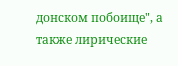донском побоище", а также лирические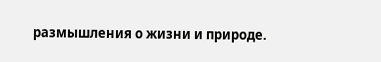размышления о жизни и природе.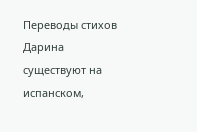Переводы стихов Дарина существуют на испанском,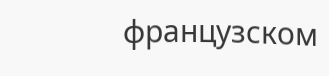французском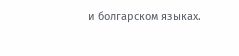и болгарском языках.